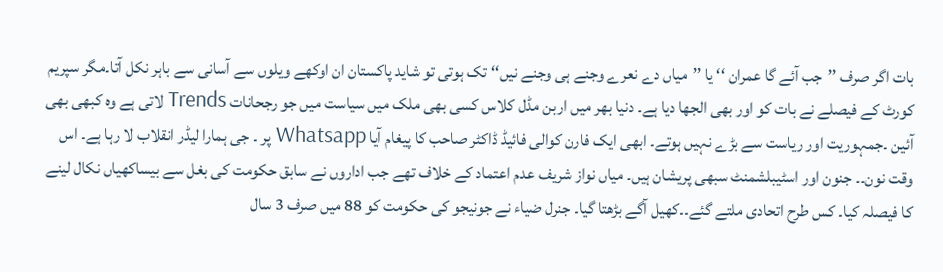بات اگر صرف ’’جب آئے گا عمران ‘‘ یا ’’میاں دے نعرے وجنے ہی وجنے نیں‘‘ تک ہوتی تو شاید پاکستان ان اوکھے ویلوں سے آسانی سے باہر نکل آتا۔مگر سپریم کورٹ کے فیصلے نے بات کو اور بھی الجھا دیا ہے۔ دنیا بھر میں اربن مڈل کلاس کسی بھی ملک میں سیاست میں جو رجحانات Trends لاتی ہے وہ کبھی بھی آئین ۔جمہوریت اور ریاست سے بڑے نہیں ہوتے۔ ابھی ایک فارن کوالی فائیڈ ڈاکٹر صاحب کا پیغام آیا Whatsapp پر ۔ جی ہمارا لیڈر انقلاب لا رہا ہے۔ اس وقت نون۔۔ جنون اور اسٹیبلشمنٹ سبھی پریشان ہیں۔ میاں نواز شریف عدم اعتماد کے خلاف تھے جب اداروں نے سابق حکومت کی بغل سے بیساکھیاں نکال لینے کا فیصلہ کیا۔ کس طرح اتحادی ملتے گئے۔۔کھیل آگے بڑھتا گیا۔ جنرل ضیاء نے جونیجو کی حکومت کو 88 میں صرف 3 سال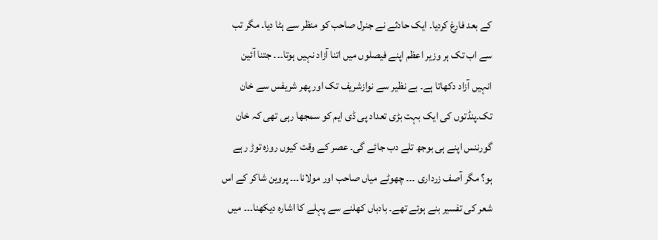کے بعد فارغ کردیا۔ ایک حادثے نے جنرل صاحب کو منظر سے ہٹا دیا۔ مگر تب سے اب تک ہر وزیر اعظم اپنے فیصلوں میں اتنا آزاد نہیں ہوتا۔۔۔ جتنا آئین انہیں آزاد دکھاتا ہے۔ بے نظیر سے نوازشریف تک اور پھر شریفس سے خان تک۔پنڈتوں کی ایک بہت بڑی تعداد پی ڈی ایم کو سمجھا رہی تھی کہ خان گورننس اپنے ہی بوجھ تلے دب جائے گی۔ عصر کے وقت کیوں روزہ توڑ رہے ہو؟ مگر آصف زرداری ۔۔۔ چھوٹے میاں صاحب اور مولانا۔۔۔ پروین شاکر کے اس شعر کی تفسیر بنے ہوئے تھے۔ بادباں کھلنے سے پہلے کا اشارہ دیکھنا۔۔۔ میں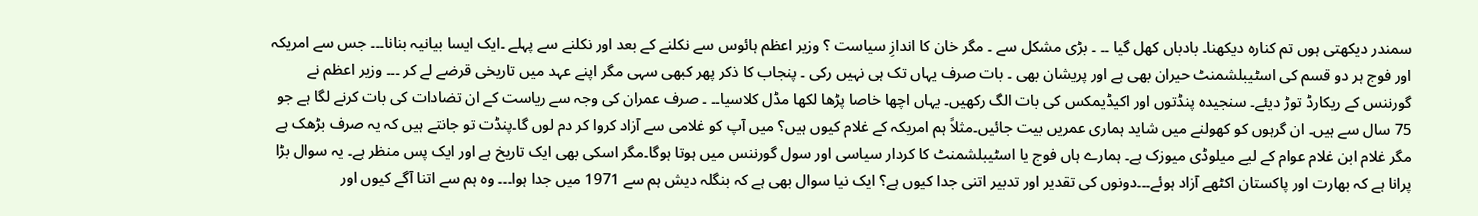سمندر دیکھتی ہوں تم کنارہ دیکھنا۔ بادباں کھل گیا ۔۔ ۔ بڑی مشکل سے ۔ مگر خان کا اندازِ سیاست ؟ وزیر اعظم ہائوس سے نکلنے کے بعد اور نکلنے سے پہلے ۔ایک ایسا بیانیہ بنانا۔۔۔ جس سے امریکہ اور فوج ہر دو قسم کی اسٹیبلشمنٹ حیران بھی ہے اور پریشان بھی ۔ بات صرف یہاں تک ہی نہیں رکی ۔ پنجاب کا ذکر پھر کبھی سہی مگر اپنے عہد میں تاریخی قرضے لے کر ۔۔۔ وزیر اعظم نے گورننس کے ریکارڈ توڑ دیئے۔ سنجیدہ پنڈتوں اور اکیڈیمکس کی بات الگ رکھیں۔ یہاں اچھا خاصا پڑھا لکھا مڈل کلاسیا۔۔ ۔ صرف عمران کی وجہ سے ریاست کے ان تضادات کی بات کرنے لگا ہے جو 75 سال سے ہیں۔ ان گرہوں کو کھولنے میں شاید ہماری عمریں بیت جائیں۔مثلاً ہم امریکہ کے غلام کیوں ہیں؟ میں آپ کو غلامی سے آزاد کروا کر دم لوں گا۔پنڈت تو جانتے ہیں کہ یہ صرف بڑھک ہے مگر غلام ابن غلام عوام کے لیے میلوڈی میوزک ہے۔ ہمارے ہاں فوج یا اسٹیبلشمنٹ کا کردار سیاسی اور سول گورننس میں ہوتا ہوگا۔مگر اسکی بھی ایک تاریخ ہے اور ایک پس منظر ہے۔ یہ سوال بڑا پرانا ہے کہ بھارت اور پاکستان اکٹھے آزاد ہوئے۔۔۔دونوں کی تقدیر اور تدبیر اتنی جدا کیوں ہے؟ ایک نیا سوال بھی ہے کہ بنگلہ دیش ہم سے 1971 میں جدا ہوا۔۔۔ وہ ہم سے اتنا آگے کیوں اور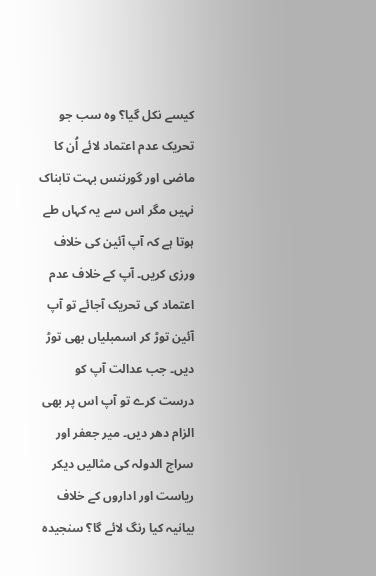کیسے نکل گیا؟ وہ سب جو تحریک عدم اعتماد لائے اُن کا ماضی اور گورننس بہت تابناک نہیں مگر اس سے یہ کہاں طے ہوتا ہے کہ آپ آئین کی خلاف ورزی کریں۔ آپ کے خلاف عدم اعتماد کی تحریک آجائے تو آپ آئین توڑ کر اسمبلیاں بھی توڑ دیں۔ جب عدالت آپ کو درست کرے تو آپ اس پر بھی الزام دھر دیں۔ میر جعفر اور سراج الدولہ کی مثالیں دیکر ریاست اور اداروں کے خلاف بیانیہ کیا رنگ لائے گا؟ سنجیدہ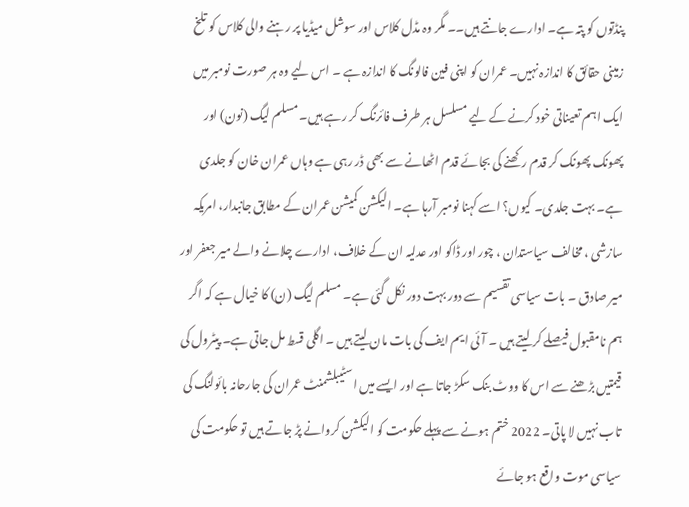پنڈتوں کو پتہ ہے۔ ادارے جانتے ہیں۔۔ مگر وہ مڈل کلاس اور سوشل میڈیا پر رہنے والی کلاس کو تلخ زمینی حقائق کا اندازہ نہیں۔ عمران کو اپنی فین فالونگ کا اندازہ ہے ۔ اس لیے وہ ہر صورت نومبر میں ایک اہم تعیناتی خود کرنے کے لیے مسلسل ہر طرف فائرنگ کر رہے ہیں۔ مسلم لیگ (نون) اور پھونک پھونک کر قدم رکھنے کی بجائے قدم اٹھانے سے بھی ڈر رہی ہے وہاں عمران خان کو جلدی ہے۔ بہت جلدی۔ کیوں؟ اسے کہنا نومبر آرہا ہے۔ الیکشن کمیشن عمران کے مطابق جانبدار، امریکہ سازشی ، مخالف سیاستدان ، چور اور ڈاکو اور عدلیہ ان کے خلاف، ادارے چلانے والے میر جعفر اور میر صادق ۔ بات سیاسی تقسیم سے دور بہت دور نکل گئی ہے۔ مسلم لیگ (ن) کا خیال ہے کہ اگر ہم نامقبول فیصلے کر لیتے ہیں ۔ آئی ایم ایف کی بات مان لیتے ہیں ۔ اگلی قسط مل جاتی ہے۔ پیٹرول کی قیمتیں بڑھنے سے اس کا ووٹ بنک سکڑ جاتا ہے اور ایسے میں اسٹیبلشمنٹ عمران کی جارحانہ بائولنگ کی تاب نہیں لا پاتی۔ 2022 ختم ہونے سے پہلے حکومت کو الیکشن کروانے پڑ جاتے ہیں تو حکومت کی سیاسی موت واقع ہو جائے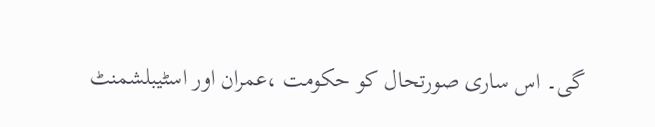گی۔ اس ساری صورتحال کو حکومت ،عمران اور اسٹیبلشمنٹ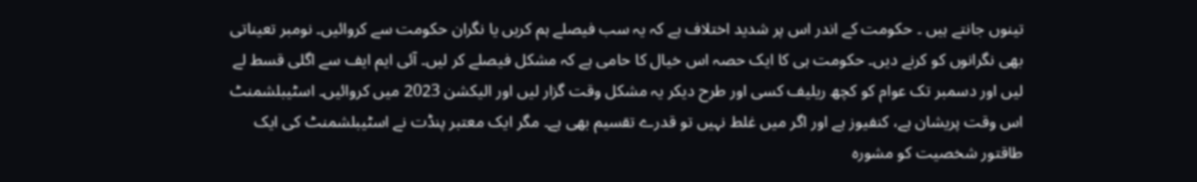تینوں جانتے ہیں ۔ حکومت کے اندر اس پر شدید اختلاف ہے کہ یہ سب فیصلے ہم کریں یا نگران حکومت سے کروائیں۔ نومبر تعیناتی بھی نگرانوں کو کرنے دیں۔ حکومت ہی کا ایک حصہ اس خیال کا حامی ہے کہ مشکل فیصلے کر لیں۔ آئی ایم ایف سے اگلی قسط لے لیں اور دسمبر تک عوام کو کچھ ریلیف کسی اور طرح دیکر یہ مشکل وقت گزار لیں اور الیکشن 2023 میں کروائیں۔ اسٹیبلشمنٹ اس وقت پریشان ہے، کنفیوز ہے اور اگر میں غلط نہیں تو قدرے تقسیم بھی ہے۔ مگر ایک معتبر پنڈت نے اسٹیبلشمنٹ کی ایک طاقتور شخصیت کو مشورہ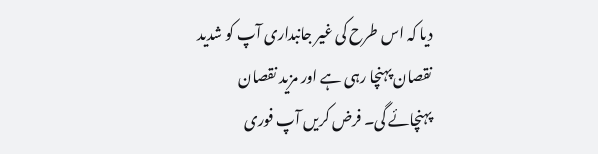دیا کہ اس طرح کی غیر جانبداری آپ کو شدید نقصان پہنچا رہی ہے اور مزید نقصان پہنچائے گی۔ فرض کریں آپ فوری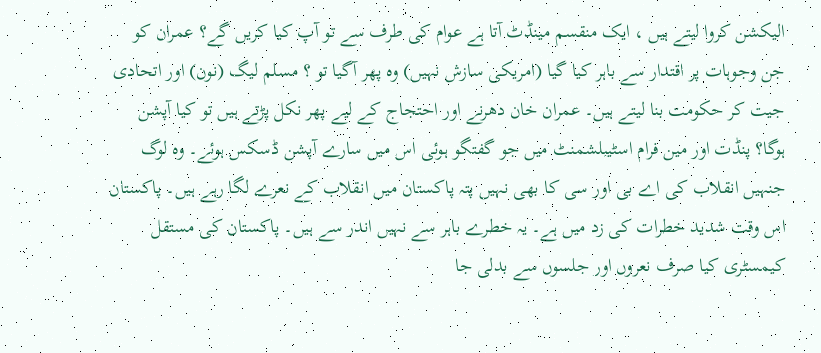الیکشن کروا لیتے ہیں ، ایک منقسم مینڈٹ آتا ہے عوام کی طرف سے تو آپ کیا کریں گے؟ عمران کو جن وجوہات پر اقتدار سے باہر کیا گیا (امریکی سازش نہیں) وہ پھر آگیا تو ؟ مسلم لیگ (نون) اور اتحادی جیت کر حکومت بنا لیتے ہیں۔ عمران خان دھرنے اور احتجاج کے لیے پھر نکل پڑتے ہیں تو کیا آپشن ہوگا؟ پنڈت اور مین فرام اسٹیبلشمنٹ میں جو گفتگو ہوئی اس میں سارے آپشن ڈسکس ہوئے۔ وہ لوگ جنہیں انقلاب کی اے بی اور سی کا بھی نہیں پتہ پاکستان میں انقلاب کے نعرے لگا رہے ہیں۔ پاکستان اس وقت شدید خطرات کی زد میں ہے۔ یہ خطرے باہر سے نہیں اندر سے ہیں۔ پاکستان کی مستقل کیمسٹری کیا صرف نعروں اور جلسوں سے بدلی جا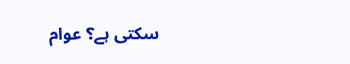سکتی ہے؟ عوام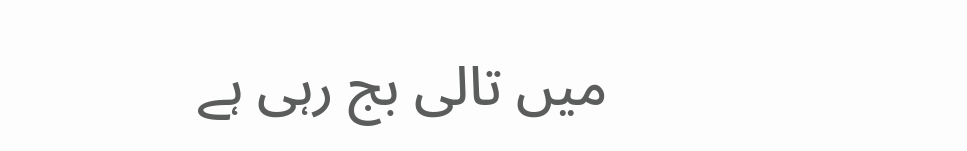میں تالی بج رہی ہے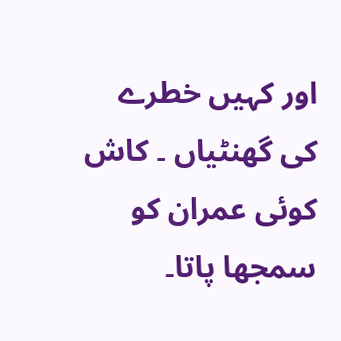اور کہیں خطرے کی گھنٹیاں ۔ کاش کوئی عمران کو سمجھا پاتا۔